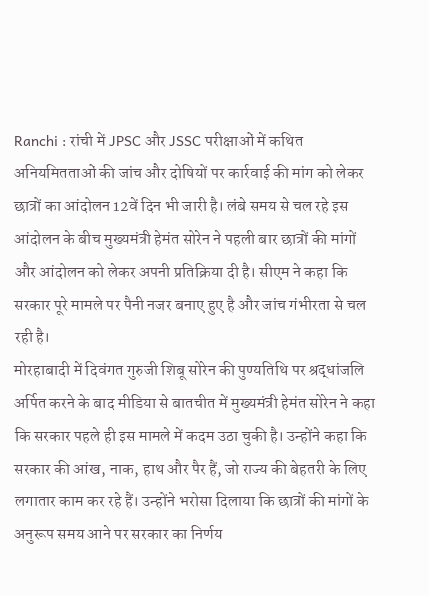Ranchi : रांची में JPSC और JSSC परीक्षाओं में कथित अनियमितताओं की जांच और दोषियों पर कार्रवाई की मांग को लेकर छात्रों का आंदोलन 12वें दिन भी जारी है। लंबे समय से चल रहे इस आंदोलन के बीच मुख्यमंत्री हेमंत सोरेन ने पहली बार छात्रों की मांगों और आंदोलन को लेकर अपनी प्रतिक्रिया दी है। सीएम ने कहा कि सरकार पूरे मामले पर पैनी नजर बनाए हुए है और जांच गंभीरता से चल रही है।
मोरहाबादी में दिवंगत गुरुजी शिबू सोरेन की पुण्यतिथि पर श्रद्धांजलि अर्पित करने के बाद मीडिया से बातचीत में मुख्यमंत्री हेमंत सोरेन ने कहा कि सरकार पहले ही इस मामले में कदम उठा चुकी है। उन्होंने कहा कि सरकार की आंख, नाक, हाथ और पैर हैं, जो राज्य की बेहतरी के लिए लगातार काम कर रहे हैं। उन्होंने भरोसा दिलाया कि छात्रों की मांगों के अनुरूप समय आने पर सरकार का निर्णय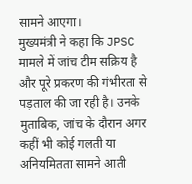सामने आएगा।
मुख्यमंत्री ने कहा कि JPSC मामले में जांच टीम सक्रिय है और पूरे प्रकरण की गंभीरता से पड़ताल की जा रही है। उनके मुताबिक, जांच के दौरान अगर कहीं भी कोई गलती या अनियमितता सामने आती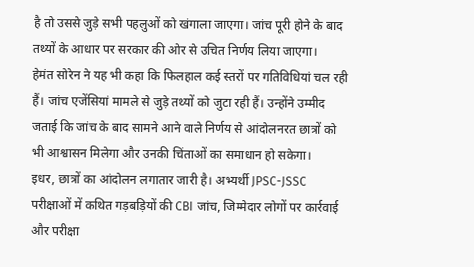है तो उससे जुड़े सभी पहलुओं को खंगाला जाएगा। जांच पूरी होने के बाद तथ्यों के आधार पर सरकार की ओर से उचित निर्णय लिया जाएगा।
हेमंत सोरेन ने यह भी कहा कि फिलहाल कई स्तरों पर गतिविधियां चल रही हैं। जांच एजेंसियां मामले से जुड़े तथ्यों को जुटा रही हैं। उन्होंने उम्मीद जताई कि जांच के बाद सामने आने वाले निर्णय से आंदोलनरत छात्रों को भी आश्वासन मिलेगा और उनकी चिंताओं का समाधान हो सकेगा।
इधर, छात्रों का आंदोलन लगातार जारी है। अभ्यर्थी JPSC-JSSC परीक्षाओं में कथित गड़बड़ियों की CBI जांच, जिम्मेदार लोगों पर कार्रवाई और परीक्षा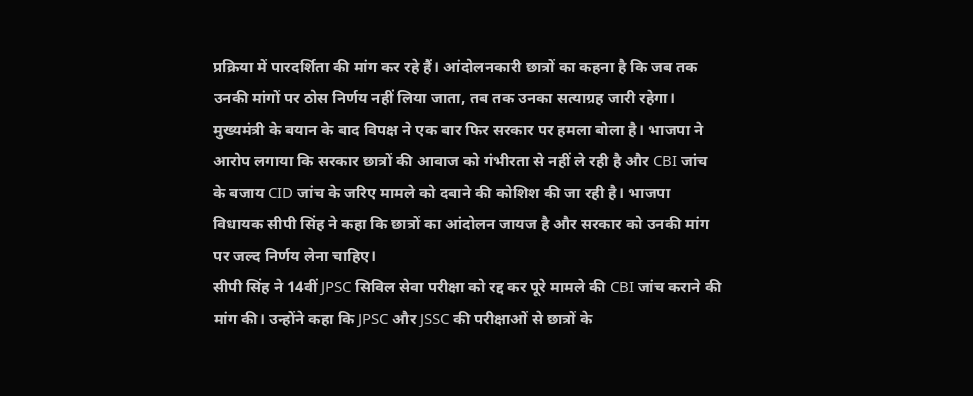प्रक्रिया में पारदर्शिता की मांग कर रहे हैं। आंदोलनकारी छात्रों का कहना है कि जब तक उनकी मांगों पर ठोस निर्णय नहीं लिया जाता, तब तक उनका सत्याग्रह जारी रहेगा।
मुख्यमंत्री के बयान के बाद विपक्ष ने एक बार फिर सरकार पर हमला बोला है। भाजपा ने आरोप लगाया कि सरकार छात्रों की आवाज को गंभीरता से नहीं ले रही है और CBI जांच के बजाय CID जांच के जरिए मामले को दबाने की कोशिश की जा रही है। भाजपा विधायक सीपी सिंह ने कहा कि छात्रों का आंदोलन जायज है और सरकार को उनकी मांग पर जल्द निर्णय लेना चाहिए।
सीपी सिंह ने 14वीं JPSC सिविल सेवा परीक्षा को रद्द कर पूरे मामले की CBI जांच कराने की मांग की। उन्होंने कहा कि JPSC और JSSC की परीक्षाओं से छात्रों के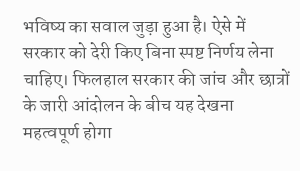भविष्य का सवाल जुड़ा हुआ है। ऐसे में सरकार को देरी किए बिना स्पष्ट निर्णय लेना चाहिए। फिलहाल सरकार की जांच और छात्रों के जारी आंदोलन के बीच यह देखना महत्वपूर्ण होगा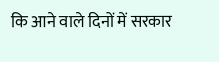कि आने वाले दिनों में सरकार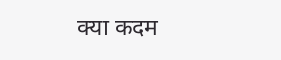क्या कदम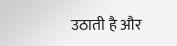उठाती है और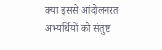क्या इससे आंदोलनरत अभ्यर्थियों को संतुष्ट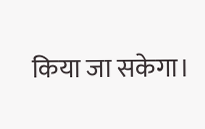किया जा सकेगा।